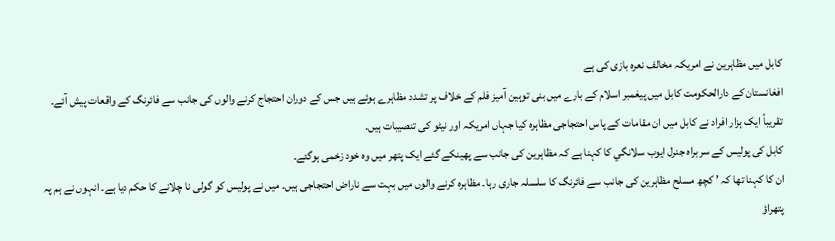کابل میں مظاہرین نے امریکہ مخالف نعرہ بازی کی ہے
افغانستان کے دارالحکومت کابل میں پیغمبر اسلام کے بارے میں بنی توہین آمیز فلم کے خلاف پر تشدد مظاہرے ہوئے ہیں جس کے دوران احتجاج کرنے والوں کی جانب سے فائرنگ کے واقعات پیش آئے۔
تقریباً ایک ہزار افراد نے کابل میں ان مقامات کے پاس احتجاجی مظاہرہ کیا جہاں امریکہ اور نیٹو کی تنصیبات ہیں۔
کابل کی پولیس کے سربراہ جنرل ایوب سلانگي کا کہنا ہے کہ مظاہرین کی جانب سے پھینکے گئے ایک پتھر میں وہ خود زخمی ہوگئے۔
ان کا کہنا تھا کہ ’ کچھ مسلح مظاہرین کی جانب سے فائرنگ کا سلسلہ جاری رہا۔ مظاہرہ کرنے والوں میں بہت سے ناراض احتجاجی ہیں۔ میں نے پولیس کو گولی نا چلانے کا حکم دیا ہے۔ انہوں نے ہم پہ پتھراؤ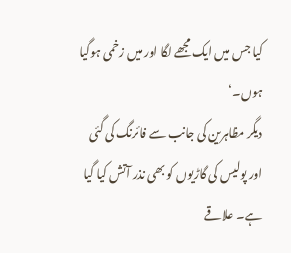کیا جس میں ایک مجھے لگا اور میں زخمی ہوگیا ہوں۔‘
دیگر مظاہرین کی جانب سے فائرنگ کی گئی اور پولیس کی گاڑیوں کو بھی نذر آتش کیا گیا ہے۔ علاقے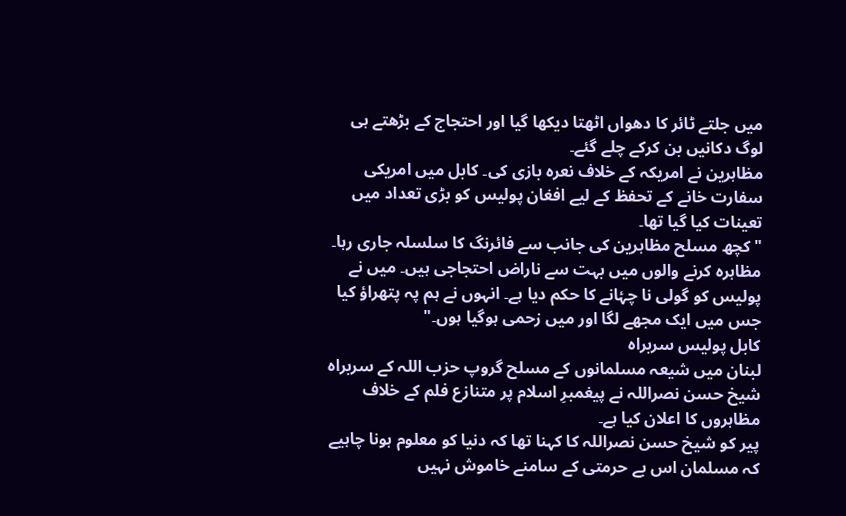میں جلتے ٹائر کا دھواں اٹھتا دیکھا گيا اور احتجاج کے بڑھتے ہی لوگ دکانیں بن کرکے چلے گئے۔
مظاہرین نے امریکہ کے خلاف نعرہ بازی کی۔ کابل میں امریکی سفارت خانے کے تحفظ کے لیے افغان پولیس کو بڑی تعداد میں تعینات کیا گيا تھا۔
"کچھ مسلح مظاہرین کی جانب سے فائرنگ کا سلسلہ جاری رہا۔ مظاہرہ کرنے والوں میں بہت سے ناراض احتجاجی ہیں۔ میں نے پولیس کو گولی نا چۂانے کا حکم دیا ہے۔ انہوں نے ہم پہ پتھراؤ کیا جس میں ایک مجھے لگا اور میں زحمی ہوگیا ہوں۔"
کابل پولیس سربراہ
لبنان میں شیعہ مسلمانوں کے مسلح گروپ حزب اللہ کے سربراہ شیخ حسن نصراللہ نے پیغمبرِ اسلام پر متنازع فلم کے خلاف مظاہروں کا اعلان کیا ہے۔
پیر کو شیخ حسن نصراللہ کا کہنا تھا کہ دنیا کو معلوم ہونا چاہیے کہ مسلمان اس بے حرمتی کے سامنے خاموش نہیں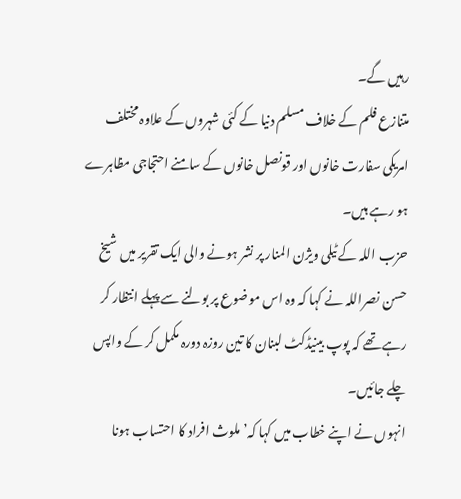رہیں گے۔
متنازع فلم کے خلاف مسلم دنیا کے کئی شہروں کے علاوہ مختلف امریکی سفارت خانوں اور قونصل خانوں کے سامنے احتجاجی مظاہرے ہو رہے ہیں۔
حزب اللہ کے ٹیلی ویژن المنار پر نشر ہونے والی ایک تقریر میں شیخ حسن نصراللہ نے کہا کہ وہ اس موضوع پر بولنے سے پہلے انتظار کر رہے تھے کہ پوپ بینیڈکٹ لبنان کا تین روزہ دورہ مکمل کر کے واپس چلے جائیں۔
انہوں نے اپنے خطاب میں کہا کہ’ملوث افراد کا احتساب ہونا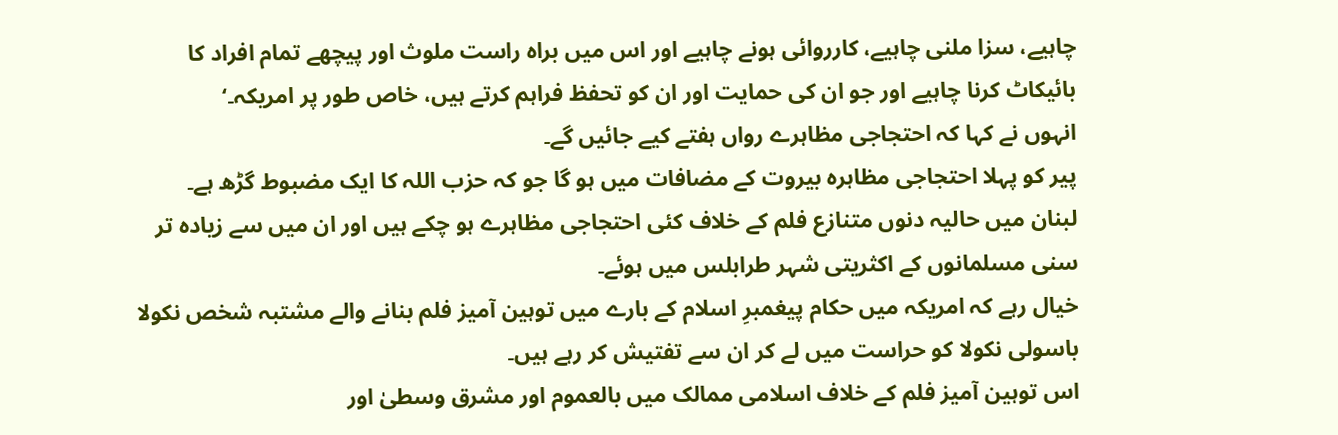چاہیے، سزا ملنی چاہیے، کارروائی ہونے چاہیے اور اس میں براہ راست ملوث اور پیچھے تمام افراد کا بائیکاٹ کرنا چاہیے اور جو ان کی حمایت اور ان کو تحفظ فراہم کرتے ہیں، خاص طور پر امریکہ۔‘
انہوں نے کہا کہ احتجاجی مظاہرے رواں ہفتے کیے جائیں گے۔
پیر کو پہلا احتجاجی مظاہرہ بیروت کے مضافات میں ہو گا جو کہ حزب اللہ کا ایک مضبوط گڑھ ہے۔
لبنان میں حالیہ دنوں متنازع فلم کے خلاف کئی احتجاجی مظاہرے ہو چکے ہیں اور ان میں سے زیادہ تر سنی مسلمانوں کے اکثریتی شہر طرابلس میں ہوئے۔
خیال رہے کہ امریکہ میں حکام پیغمبرِ اسلام کے بارے میں توہین آمیز فلم بنانے والے مشتبہ شخص نکولا باسولی نکولا کو حراست میں لے کر ان سے تفتیش کر رہے ہیں۔
اس توہین آمیز فلم کے خلاف اسلامی ممالک میں بالعموم اور مشرق وسطیٰ اور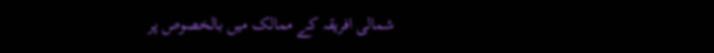شمالی افریقہ کے ممالک میں بالخصوص پر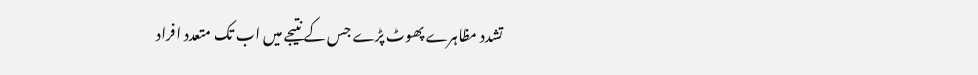تشدد مظاہرے پھوٹ پڑے جس کے نتیجے میں اب تک متعدد افراد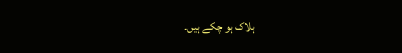ہلاک ہو چکے ہیں۔